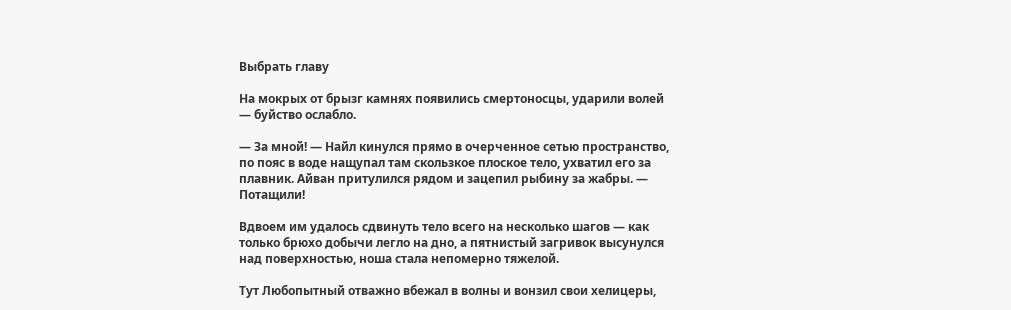Выбрать главу

На мокрых от брызг камнях появились смертоносцы, ударили волей — буйство ослабло.

— За мной! — Найл кинулся прямо в очерченное сетью пространство, по пояс в воде нащупал там скользкое плоское тело, ухватил его за плавник. Айван притулился рядом и зацепил рыбину за жабры. — Потащили!

Вдвоем им удалось сдвинуть тело всего на несколько шагов — как только брюхо добычи легло на дно, а пятнистый загривок высунулся над поверхностью, ноша стала непомерно тяжелой.

Тут Любопытный отважно вбежал в волны и вонзил свои хелицеры,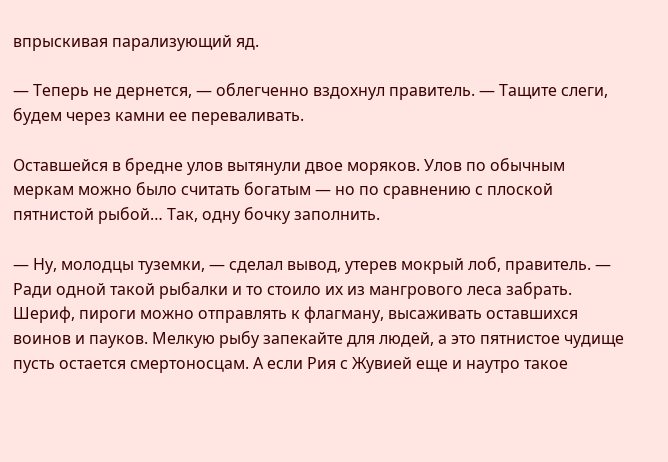впрыскивая парализующий яд.

— Теперь не дернется, — облегченно вздохнул правитель. — Тащите слеги, будем через камни ее переваливать.

Оставшейся в бредне улов вытянули двое моряков. Улов по обычным меркам можно было считать богатым — но по сравнению с плоской пятнистой рыбой… Так, одну бочку заполнить.

— Ну, молодцы туземки, — сделал вывод, утерев мокрый лоб, правитель. — Ради одной такой рыбалки и то стоило их из мангрового леса забрать. Шериф, пироги можно отправлять к флагману, высаживать оставшихся воинов и пауков. Мелкую рыбу запекайте для людей, а это пятнистое чудище пусть остается смертоносцам. А если Рия с Жувией еще и наутро такое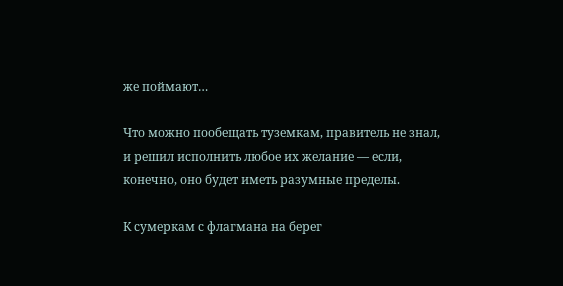же поймают…

Что можно пообещать туземкам, правитель не знал, и решил исполнить любое их желание — если, конечно, оно будет иметь разумные пределы.

К сумеркам с флагмана на берег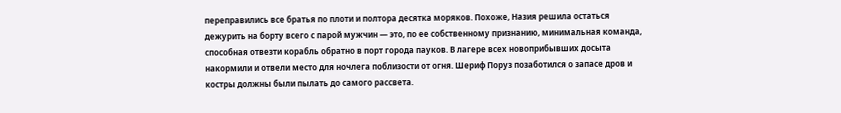переправились все братья по плоти и полтора десятка моряков. Похоже, Назия решила остаться дежурить на борту всего с парой мужчин — это, по ее собственному признанию, минимальная команда, способная отвезти корабль обратно в порт города пауков. В лагере всех новоприбывших досыта накормили и отвели место для ночлега поблизости от огня. Шериф Поруз позаботился о запасе дров и костры должны были пылать до самого рассвета.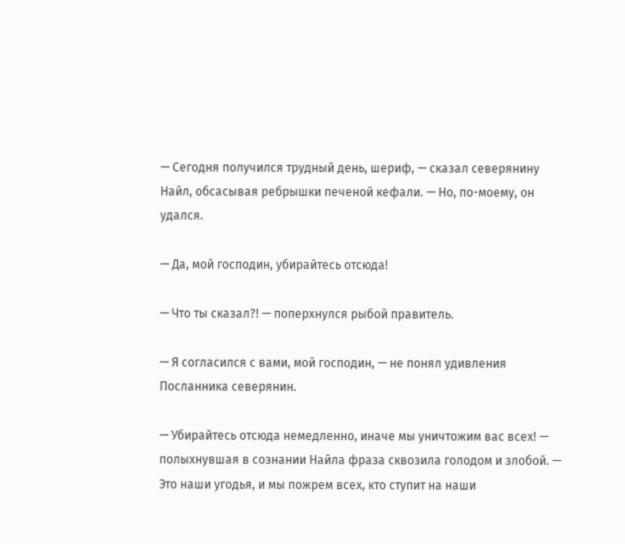— Сегодня получился трудный день, шериф, — сказал северянину Найл, обсасывая ребрышки печеной кефали. — Но, по-моему, он удался.

— Да, мой господин, убирайтесь отсюда!

— Что ты сказал?! — поперхнулся рыбой правитель.

— Я согласился с вами, мой господин, — не понял удивления Посланника северянин.

— Убирайтесь отсюда немедленно, иначе мы уничтожим вас всех! — полыхнувшая в сознании Найла фраза сквозила голодом и злобой. — Это наши угодья, и мы пожрем всех, кто ступит на наши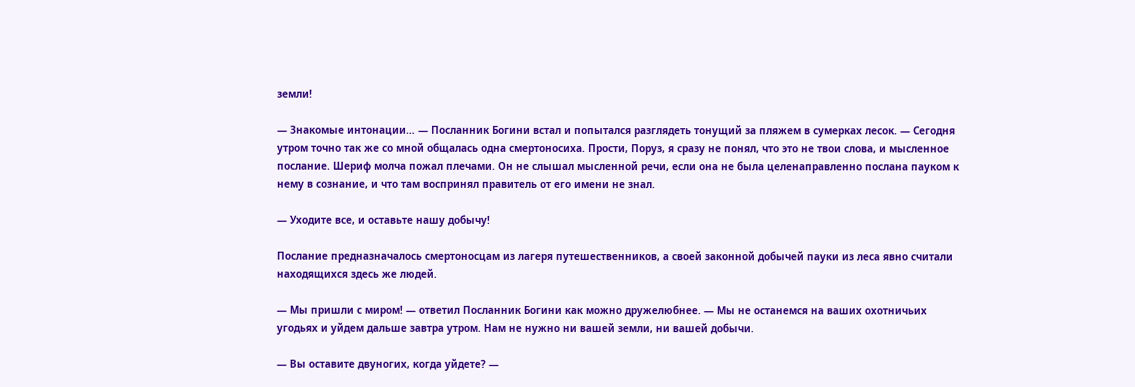земли!

— Знакомые интонации… — Посланник Богини встал и попытался разглядеть тонущий за пляжем в сумерках лесок. — Сегодня утром точно так же со мной общалась одна смертоносиха. Прости, Поруз, я сразу не понял, что это не твои слова, и мысленное послание. Шериф молча пожал плечами. Он не слышал мысленной речи, если она не была целенаправленно послана пауком к нему в сознание, и что там воспринял правитель от его имени не знал.

— Уходите все, и оставьте нашу добычу!

Послание предназначалось смертоносцам из лагеря путешественников, а своей законной добычей пауки из леса явно считали находящихся здесь же людей.

— Мы пришли с миром! — ответил Посланник Богини как можно дружелюбнее. — Мы не останемся на ваших охотничьих угодьях и уйдем дальше завтра утром. Нам не нужно ни вашей земли, ни вашей добычи.

— Вы оставите двуногих, когда уйдете? —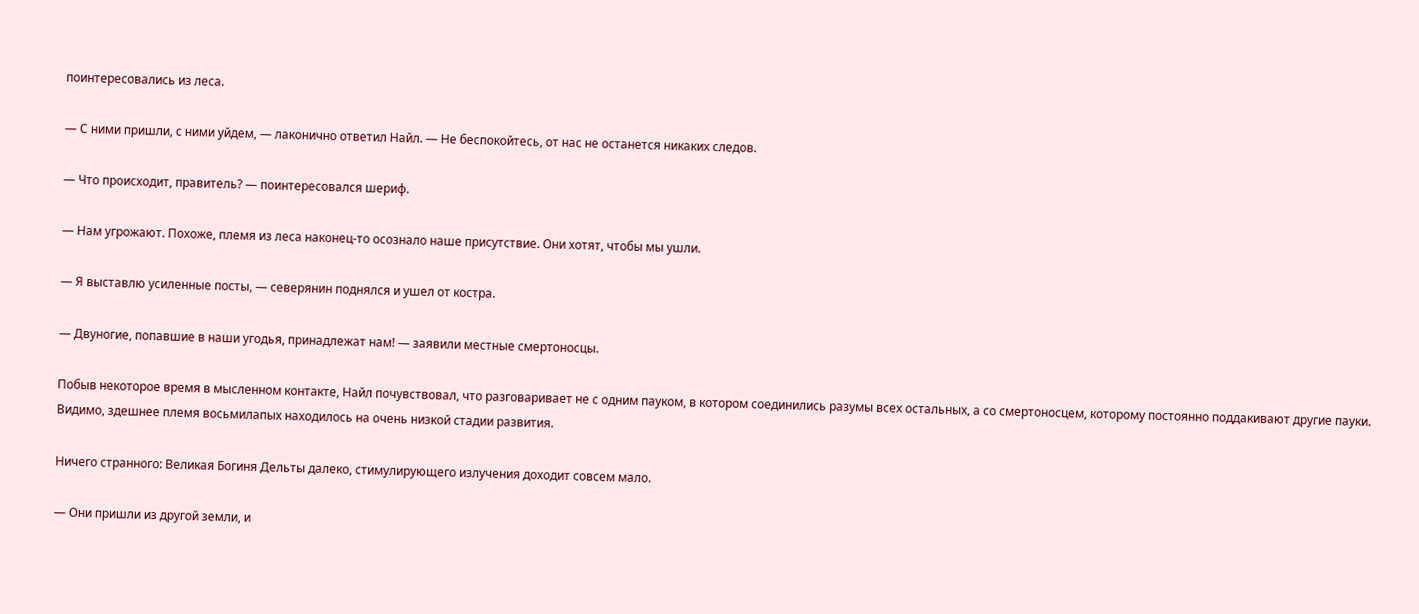поинтересовались из леса.

— С ними пришли, с ними уйдем, — лаконично ответил Найл. — Не беспокойтесь, от нас не останется никаких следов.

— Что происходит, правитель? — поинтересовался шериф.

— Нам угрожают. Похоже, племя из леса наконец-то осознало наше присутствие. Они хотят, чтобы мы ушли.

— Я выставлю усиленные посты, — северянин поднялся и ушел от костра.

— Двуногие, попавшие в наши угодья, принадлежат нам! — заявили местные смертоносцы.

Побыв некоторое время в мысленном контакте, Найл почувствовал, что разговаривает не с одним пауком, в котором соединились разумы всех остальных, а со смертоносцем, которому постоянно поддакивают другие пауки. Видимо, здешнее племя восьмилапых находилось на очень низкой стадии развития.

Ничего странного: Великая Богиня Дельты далеко, стимулирующего излучения доходит совсем мало.

— Они пришли из другой земли, и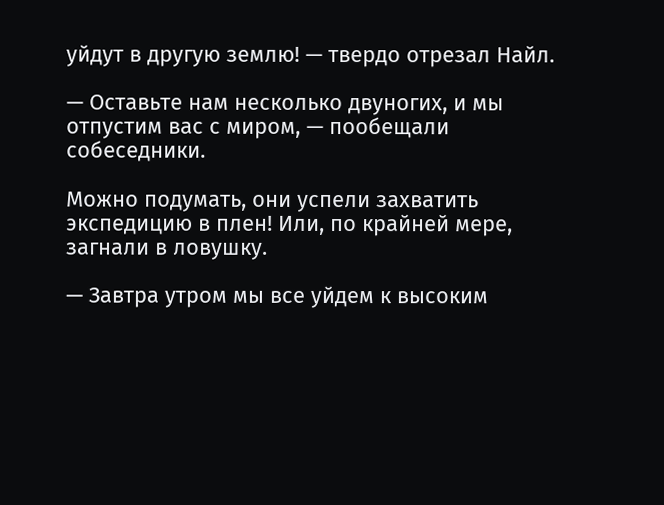уйдут в другую землю! — твердо отрезал Найл.

— Оставьте нам несколько двуногих, и мы отпустим вас с миром, — пообещали собеседники.

Можно подумать, они успели захватить экспедицию в плен! Или, по крайней мере, загнали в ловушку.

— Завтра утром мы все уйдем к высоким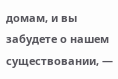домам, и вы забудете о нашем существовании, —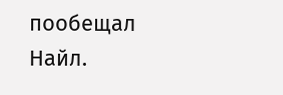пообещал Найл.